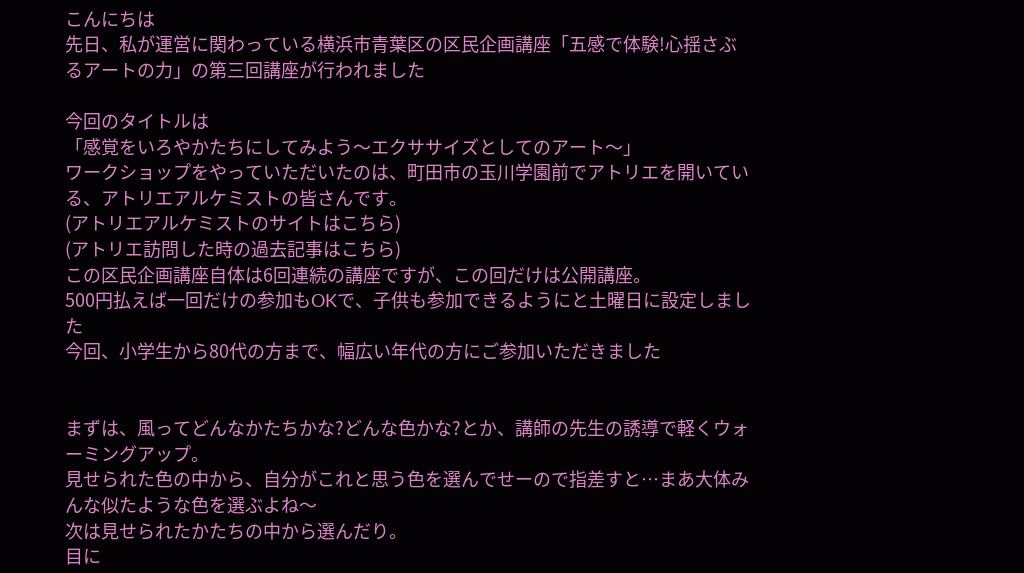こんにちは
先日、私が運営に関わっている横浜市青葉区の区民企画講座「五感で体験!心揺さぶるアートの力」の第三回講座が行われました

今回のタイトルは
「感覚をいろやかたちにしてみよう〜エクササイズとしてのアート〜」
ワークショップをやっていただいたのは、町田市の玉川学園前でアトリエを開いている、アトリエアルケミストの皆さんです。
(アトリエアルケミストのサイトはこちら)
(アトリエ訪問した時の過去記事はこちら)
この区民企画講座自体は6回連続の講座ですが、この回だけは公開講座。
500円払えば一回だけの参加もOKで、子供も参加できるようにと土曜日に設定しました
今回、小学生から80代の方まで、幅広い年代の方にご参加いただきました


まずは、風ってどんなかたちかな?どんな色かな?とか、講師の先生の誘導で軽くウォーミングアップ。
見せられた色の中から、自分がこれと思う色を選んでせーので指差すと…まあ大体みんな似たような色を選ぶよね〜
次は見せられたかたちの中から選んだり。
目に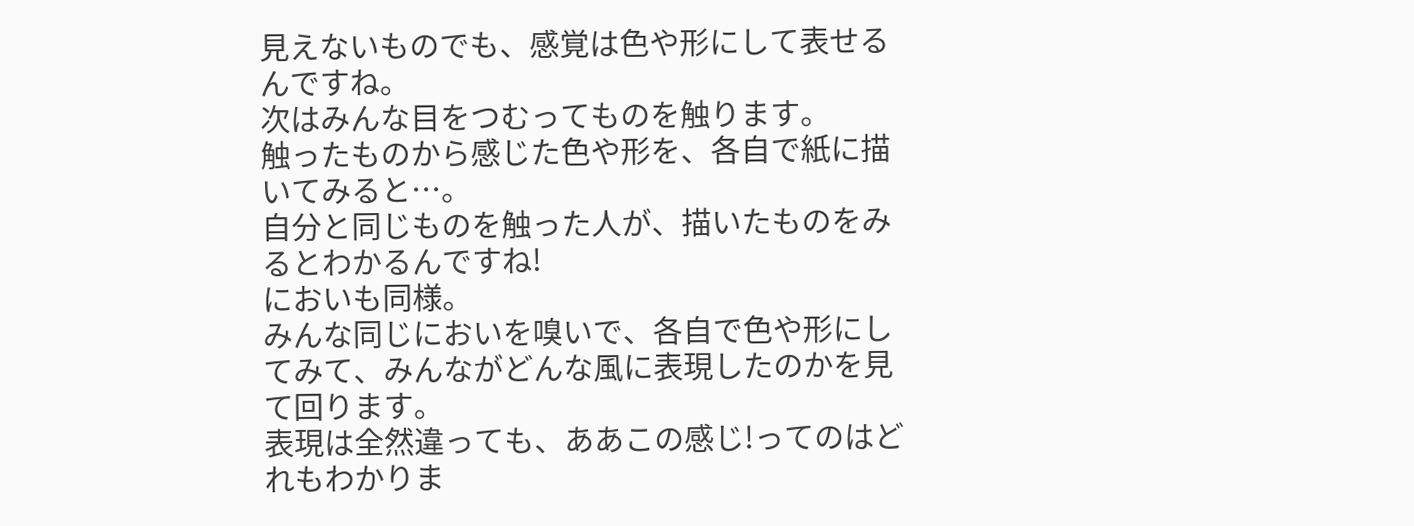見えないものでも、感覚は色や形にして表せるんですね。
次はみんな目をつむってものを触ります。
触ったものから感じた色や形を、各自で紙に描いてみると…。
自分と同じものを触った人が、描いたものをみるとわかるんですね!
においも同様。
みんな同じにおいを嗅いで、各自で色や形にしてみて、みんながどんな風に表現したのかを見て回ります。
表現は全然違っても、ああこの感じ!ってのはどれもわかりま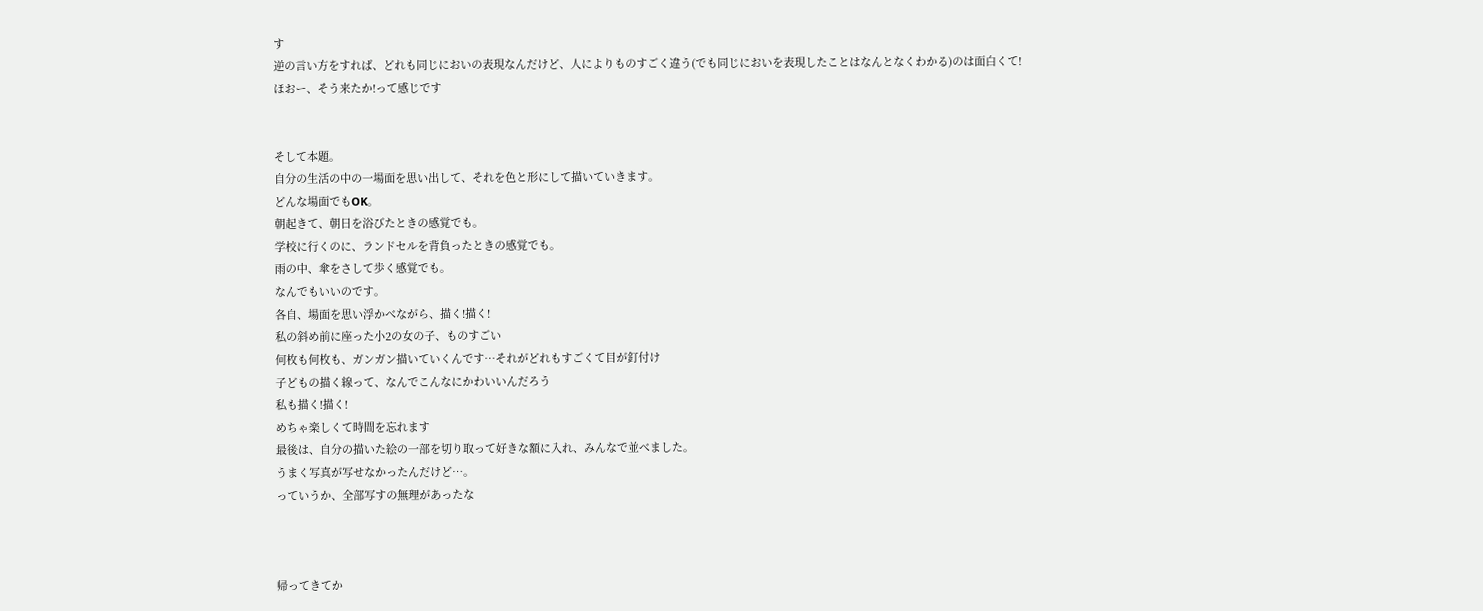す
逆の言い方をすれば、どれも同じにおいの表現なんだけど、人によりものすごく違う(でも同じにおいを表現したことはなんとなくわかる)のは面白くて!
ほおー、そう来たか!って感じです


そして本題。
自分の生活の中の一場面を思い出して、それを色と形にして描いていきます。
どんな場面でもOK。
朝起きて、朝日を浴びたときの感覚でも。
学校に行くのに、ランドセルを背負ったときの感覚でも。
雨の中、傘をさして歩く感覚でも。
なんでもいいのです。
各自、場面を思い浮かべながら、描く!描く!
私の斜め前に座った小2の女の子、ものすごい
何枚も何枚も、ガンガン描いていくんです…それがどれもすごくて目が釘付け
子どもの描く線って、なんでこんなにかわいいんだろう
私も描く!描く!
めちゃ楽しくて時間を忘れます
最後は、自分の描いた絵の一部を切り取って好きな額に入れ、みんなで並べました。
うまく写真が写せなかったんだけど…。
っていうか、全部写すの無理があったな



帰ってきてか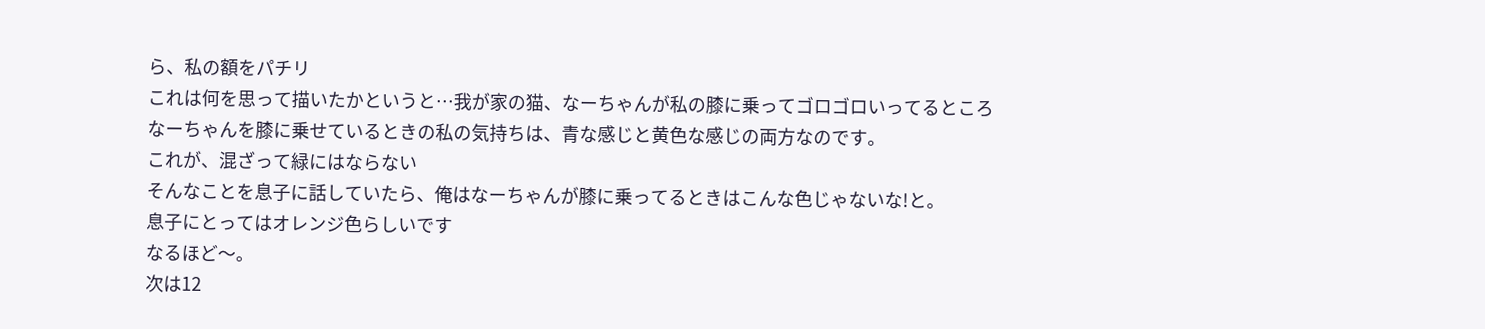ら、私の額をパチリ
これは何を思って描いたかというと…我が家の猫、なーちゃんが私の膝に乗ってゴロゴロいってるところ
なーちゃんを膝に乗せているときの私の気持ちは、青な感じと黄色な感じの両方なのです。
これが、混ざって緑にはならない
そんなことを息子に話していたら、俺はなーちゃんが膝に乗ってるときはこんな色じゃないな!と。
息子にとってはオレンジ色らしいです
なるほど〜。
次は12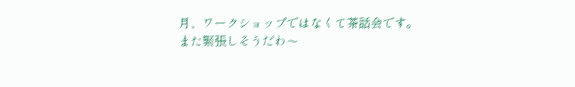月、ワークショップではなくて茶話会です。
また緊張しそうだわ〜